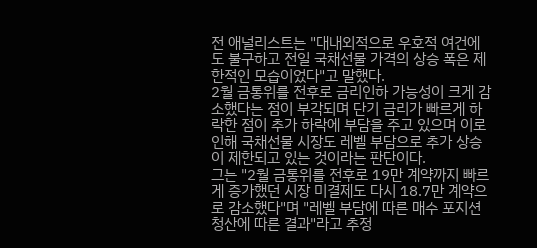전 애널리스트는 "대내외적으로 우호적 여건에도 불구하고 전일 국채선물 가격의 상승 폭은 제한적인 모습이었다"고 말했다.
2월 금통위를 전후로 금리인하 가능성이 크게 감소했다는 점이 부각되며 단기 금리가 빠르게 하락한 점이 추가 하락에 부담을 주고 있으며 이로 인해 국채선물 시장도 레벨 부담으로 추가 상승이 제한되고 있는 것이라는 판단이다.
그는 "2월 금통위를 전후로 19만 계약까지 빠르게 증가했던 시장 미결제도 다시 18.7만 계약으로 감소했다"며 "레벨 부담에 따른 매수 포지션 청산에 따른 결과"라고 추정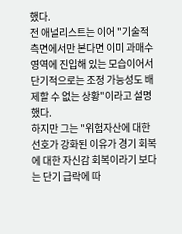했다.
전 애널리스트는 이어 "기술적 측면에서만 본다면 이미 과매수 영역에 진입해 있는 모습이어서 단기적으로는 조정 가능성도 배제할 수 없는 상황"이라고 설명했다.
하지만 그는 "위험자산에 대한 선호가 강화된 이유가 경기 회복에 대한 자신감 회복이라기 보다는 단기 급락에 따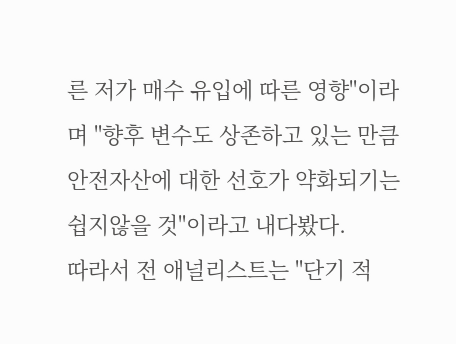른 저가 매수 유입에 따른 영향"이라며 "향후 변수도 상존하고 있는 만큼 안전자산에 대한 선호가 약화되기는 쉽지않을 것"이라고 내다봤다.
따라서 전 애널리스트는 "단기 적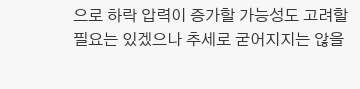으로 하락 압력이 증가할 가능성도 고려할 필요는 있겠으나 추세로 굳어지지는 않을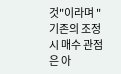것"이라며 "기존의 조정시 매수 관점은 아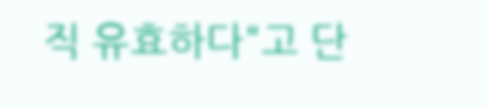직 유효하다"고 단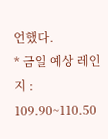언했다.
* 금일 예상 레인지 : 109.90~110.50